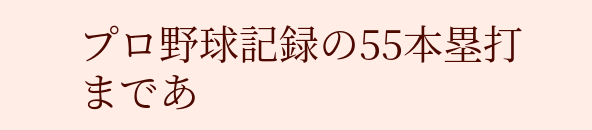プロ野球記録の55本塁打まであ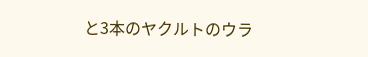と3本のヤクルトのウラ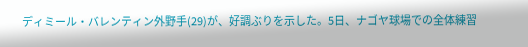ディミール・バレンティン外野手(29)が、好調ぶりを示した。5日、ナゴヤ球場での全体練習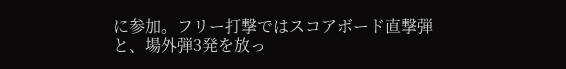に参加。フリー打撃ではスコアボード直撃弾と、場外弾3発を放っ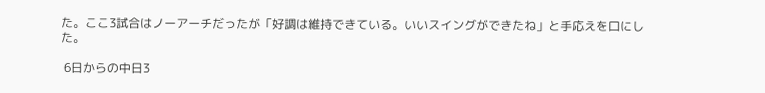た。ここ3試合はノーアーチだったが「好調は維持できている。いいスイングができたね」と手応えを口にした。

 6日からの中日3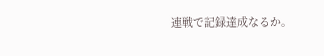連戦で記録達成なるか。